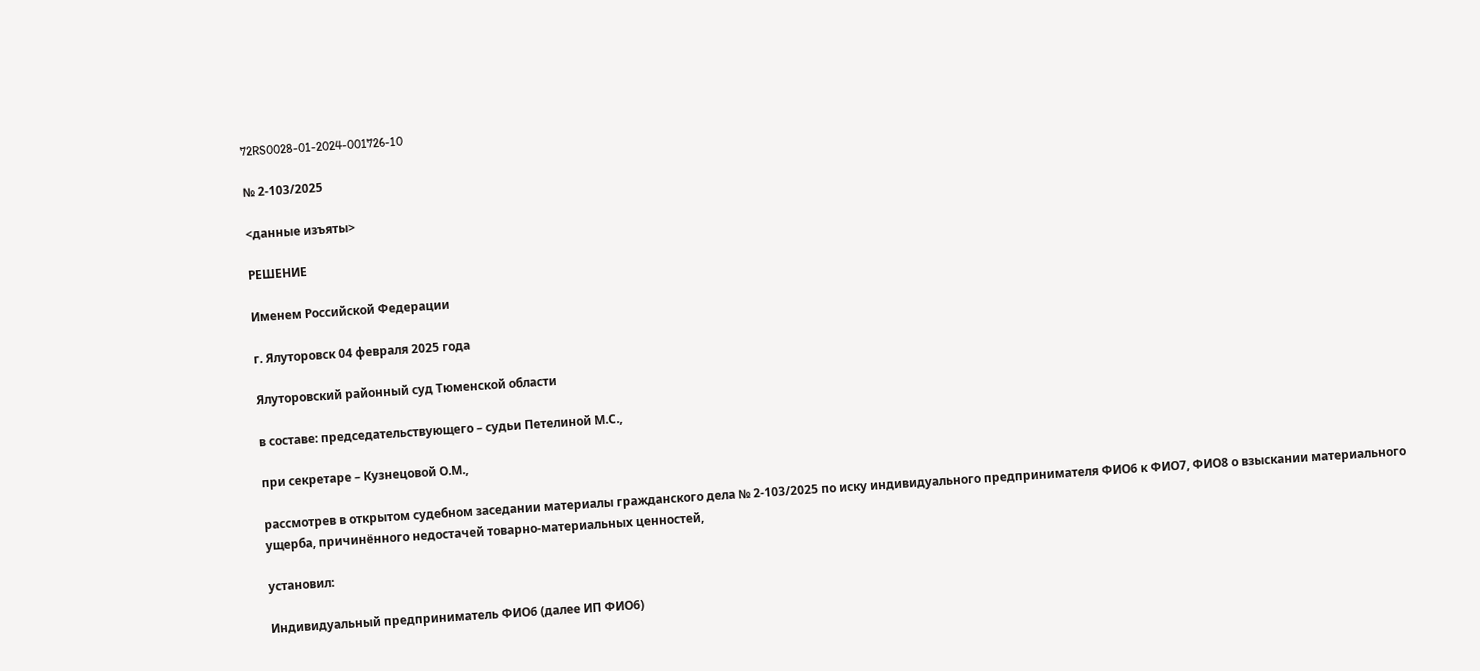72RS0028-01-2024-001726-10

№ 2-103/2025

<данные изъяты>

РЕШЕНИЕ

Именем Российской Федерации

г. Ялуторовск 04 февраля 2025 года

Ялуторовский районный суд Тюменской области

в составе: председательствующего – судьи Петелиной М.С.,

при секретаре – Кузнецовой О.М.,

рассмотрев в открытом судебном заседании материалы гражданского дела № 2-103/2025 по иску индивидуального предпринимателя ФИО6 к ФИО7, ФИО8 о взыскании материального ущерба, причинённого недостачей товарно-материальных ценностей,

установил:

Индивидуальный предприниматель ФИО6 (далее ИП ФИО6)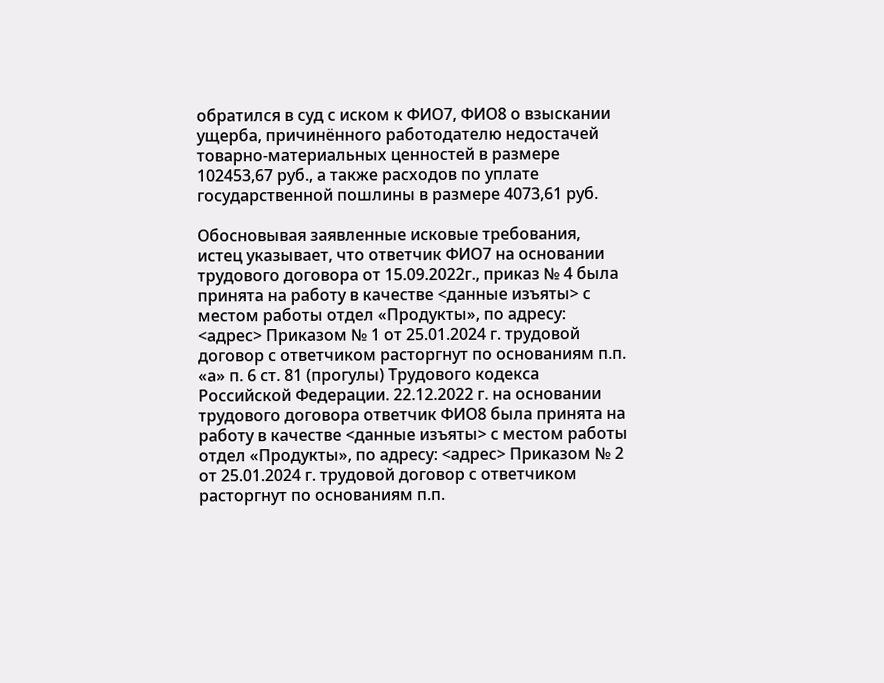обратился в суд с иском к ФИО7, ФИО8 о взыскании ущерба, причинённого работодателю недостачей товарно-материальных ценностей в размере 102453,67 руб., а также расходов по уплате государственной пошлины в размере 4073,61 руб.

Обосновывая заявленные исковые требования, истец указывает, что ответчик ФИО7 на основании трудового договора от 15.09.2022г., приказ № 4 была принята на работу в качестве <данные изъяты> с местом работы отдел «Продукты», по адресу: <адрес> Приказом № 1 от 25.01.2024 г. трудовой договор с ответчиком расторгнут по основаниям п.п. «а» п. 6 ст. 81 (прогулы) Трудового кодекса Российской Федерации. 22.12.2022 г. на основании трудового договора ответчик ФИО8 была принята на работу в качестве <данные изъяты> с местом работы отдел «Продукты», по адресу: <адрес> Приказом № 2 от 25.01.2024 г. трудовой договор с ответчиком расторгнут по основаниям п.п.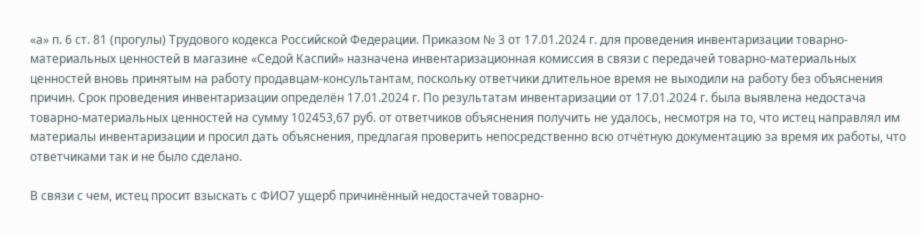«а» п. 6 ст. 81 (прогулы) Трудового кодекса Российской Федерации. Приказом № 3 от 17.01.2024 г. для проведения инвентаризации товарно-материальных ценностей в магазине «Седой Каспий» назначена инвентаризационная комиссия в связи с передачей товарно-материальных ценностей вновь принятым на работу продавцам-консультантам, поскольку ответчики длительное время не выходили на работу без объяснения причин. Срок проведения инвентаризации определён 17.01.2024 г. По результатам инвентаризации от 17.01.2024 г. была выявлена недостача товарно-материальных ценностей на сумму 102453,67 руб. от ответчиков объяснения получить не удалось, несмотря на то, что истец направлял им материалы инвентаризации и просил дать объяснения, предлагая проверить непосредственно всю отчётную документацию за время их работы, что ответчиками так и не было сделано.

В связи с чем, истец просит взыскать с ФИО7 ущерб причинённый недостачей товарно-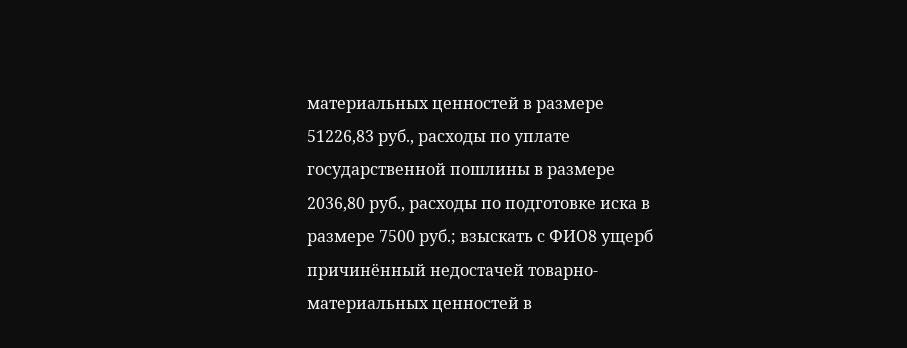материальных ценностей в размере 51226,83 руб., расходы по уплате государственной пошлины в размере 2036,80 руб., расходы по подготовке иска в размере 7500 руб.; взыскать с ФИО8 ущерб причинённый недостачей товарно-материальных ценностей в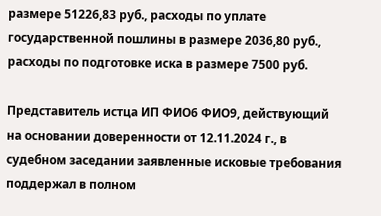размере 51226,83 руб., расходы по уплате государственной пошлины в размере 2036,80 руб., расходы по подготовке иска в размере 7500 руб.

Представитель истца ИП ФИО6 ФИО9, действующий на основании доверенности от 12.11.2024 г., в судебном заседании заявленные исковые требования поддержал в полном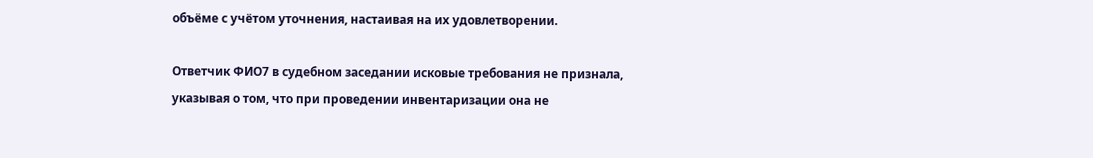объёме с учётом уточнения, настаивая на их удовлетворении.

Ответчик ФИО7 в судебном заседании исковые требования не признала, указывая о том, что при проведении инвентаризации она не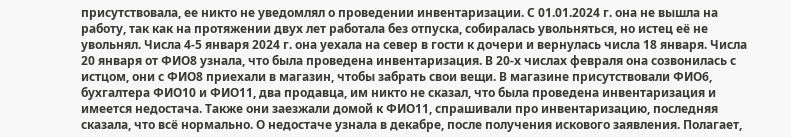присутствовала, ее никто не уведомлял о проведении инвентаризации. С 01.01.2024 г. она не вышла на работу, так как на протяжении двух лет работала без отпуска, собиралась увольняться, но истец её не увольнял. Числа 4-5 января 2024 г. она уехала на север в гости к дочери и вернулась числа 18 января. Числа 20 января от ФИО8 узнала, что была проведена инвентаризация. В 20-х числах февраля она созвонилась с истцом, они с ФИО8 приехали в магазин, чтобы забрать свои вещи. В магазине присутствовали ФИО6, бухгалтера ФИО10 и ФИО11, два продавца, им никто не сказал, что была проведена инвентаризация и имеется недостача. Также они заезжали домой к ФИО11, спрашивали про инвентаризацию, последняя сказала, что всё нормально. О недостаче узнала в декабре, после получения искового заявления. Полагает,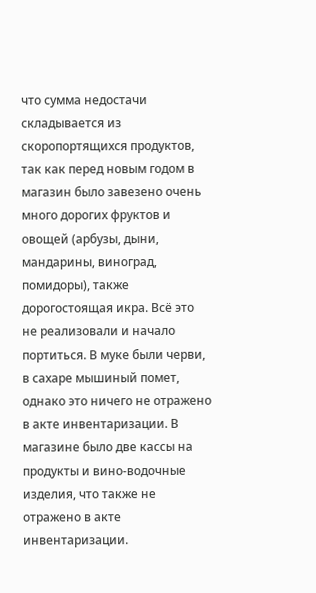что сумма недостачи складывается из скоропортящихся продуктов, так как перед новым годом в магазин было завезено очень много дорогих фруктов и овощей (арбузы, дыни, мандарины, виноград, помидоры), также дорогостоящая икра. Всё это не реализовали и начало портиться. В муке были черви, в сахаре мышиный помет, однако это ничего не отражено в акте инвентаризации. В магазине было две кассы на продукты и вино-водочные изделия, что также не отражено в акте инвентаризации.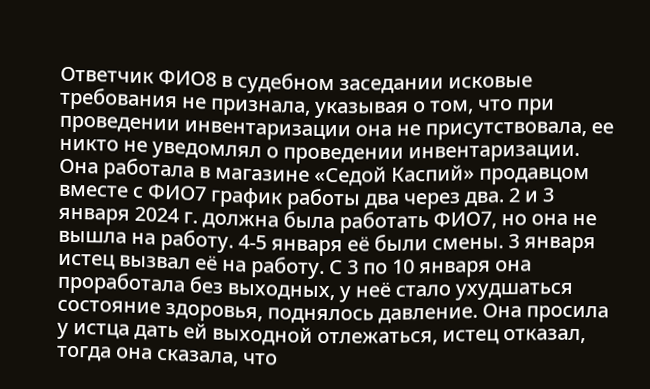Ответчик ФИО8 в судебном заседании исковые требования не признала, указывая о том, что при проведении инвентаризации она не присутствовала, ее никто не уведомлял о проведении инвентаризации. Она работала в магазине «Седой Каспий» продавцом вместе с ФИО7 график работы два через два. 2 и 3 января 2024 г. должна была работать ФИО7, но она не вышла на работу. 4-5 января её были смены. 3 января истец вызвал её на работу. С 3 по 10 января она проработала без выходных, у неё стало ухудшаться состояние здоровья, поднялось давление. Она просила у истца дать ей выходной отлежаться, истец отказал, тогда она сказала, что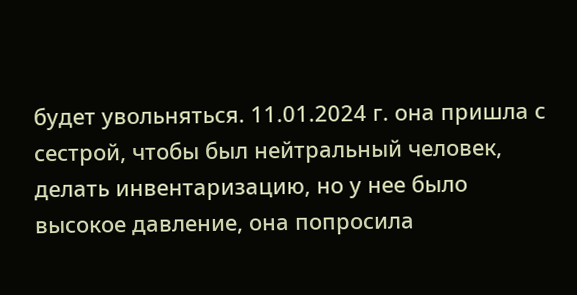будет увольняться. 11.01.2024 г. она пришла с сестрой, чтобы был нейтральный человек, делать инвентаризацию, но у нее было высокое давление, она попросила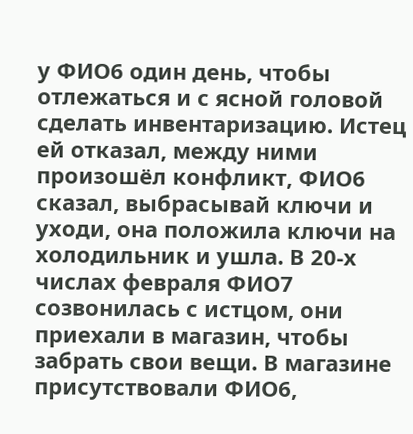у ФИО6 один день, чтобы отлежаться и с ясной головой сделать инвентаризацию. Истец ей отказал, между ними произошёл конфликт, ФИО6 сказал, выбрасывай ключи и уходи, она положила ключи на холодильник и ушла. В 20-х числах февраля ФИО7 созвонилась с истцом, они приехали в магазин, чтобы забрать свои вещи. В магазине присутствовали ФИО6,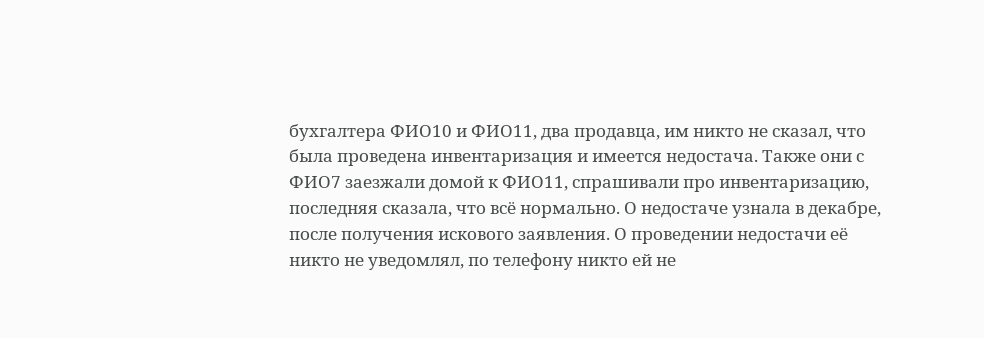бухгалтера ФИО10 и ФИО11, два продавца, им никто не сказал, что была проведена инвентаризация и имеется недостача. Также они с ФИО7 заезжали домой к ФИО11, спрашивали про инвентаризацию, последняя сказала, что всё нормально. О недостаче узнала в декабре, после получения искового заявления. О проведении недостачи её никто не уведомлял, по телефону никто ей не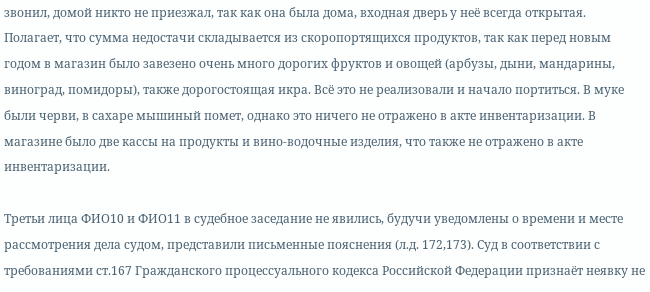звонил, домой никто не приезжал, так как она была дома, входная дверь у неё всегда открытая. Полагает, что сумма недостачи складывается из скоропортящихся продуктов, так как перед новым годом в магазин было завезено очень много дорогих фруктов и овощей (арбузы, дыни, мандарины, виноград, помидоры), также дорогостоящая икра. Всё это не реализовали и начало портиться. В муке были черви, в сахаре мышиный помет, однако это ничего не отражено в акте инвентаризации. В магазине было две кассы на продукты и вино-водочные изделия, что также не отражено в акте инвентаризации.

Третьи лица ФИО10 и ФИО11 в судебное заседание не явились, будучи уведомлены о времени и месте рассмотрения дела судом, представили письменные пояснения (л.д. 172,173). Суд в соответствии с требованиями ст.167 Гражданского процессуального кодекса Российской Федерации признаёт неявку не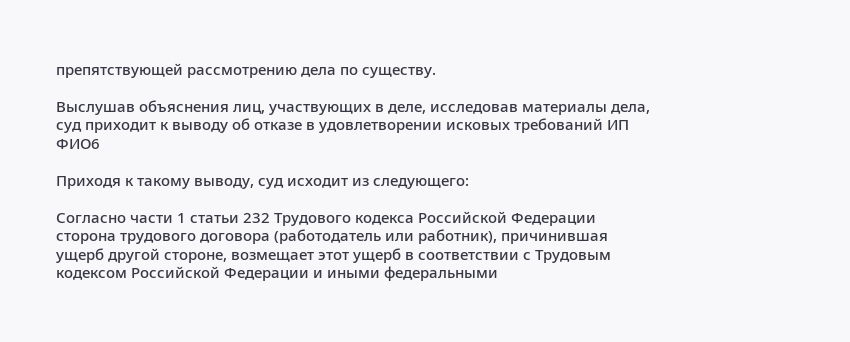препятствующей рассмотрению дела по существу.

Выслушав объяснения лиц, участвующих в деле, исследовав материалы дела, суд приходит к выводу об отказе в удовлетворении исковых требований ИП ФИО6

Приходя к такому выводу, суд исходит из следующего:

Согласно части 1 статьи 232 Трудового кодекса Российской Федерации сторона трудового договора (работодатель или работник), причинившая ущерб другой стороне, возмещает этот ущерб в соответствии с Трудовым кодексом Российской Федерации и иными федеральными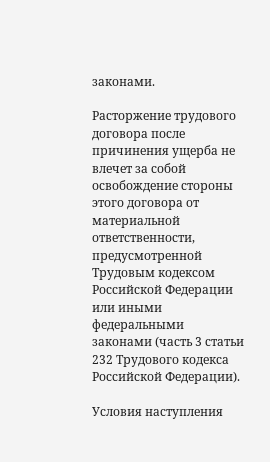законами.

Расторжение трудового договора после причинения ущерба не влечет за собой освобождение стороны этого договора от материальной ответственности, предусмотренной Трудовым кодексом Российской Федерации или иными федеральными законами (часть 3 статьи 232 Трудового кодекса Российской Федерации).

Условия наступления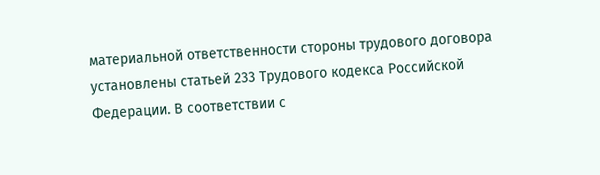материальной ответственности стороны трудового договора установлены статьей 233 Трудового кодекса Российской Федерации. В соответствии с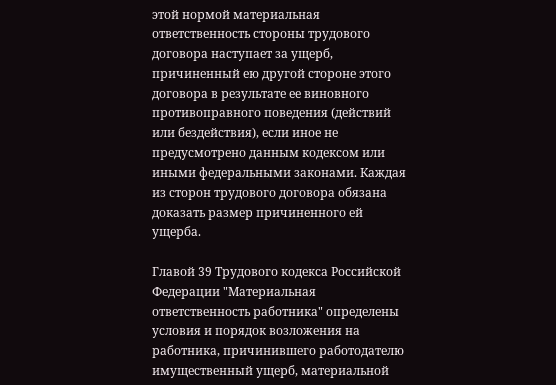этой нормой материальная ответственность стороны трудового договора наступает за ущерб, причиненный ею другой стороне этого договора в результате ее виновного противоправного поведения (действий или бездействия), если иное не предусмотрено данным кодексом или иными федеральными законами. Каждая из сторон трудового договора обязана доказать размер причиненного ей ущерба.

Главой 39 Трудового кодекса Российской Федерации "Материальная ответственность работника" определены условия и порядок возложения на работника, причинившего работодателю имущественный ущерб, материальной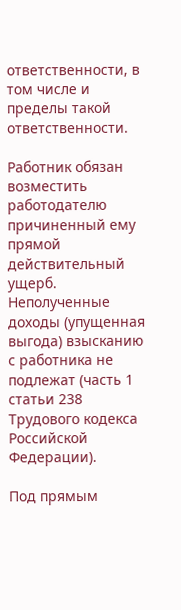ответственности, в том числе и пределы такой ответственности.

Работник обязан возместить работодателю причиненный ему прямой действительный ущерб. Неполученные доходы (упущенная выгода) взысканию с работника не подлежат (часть 1 статьи 238 Трудового кодекса Российской Федерации).

Под прямым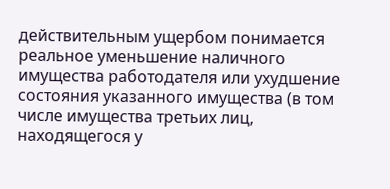действительным ущербом понимается реальное уменьшение наличного имущества работодателя или ухудшение состояния указанного имущества (в том числе имущества третьих лиц, находящегося у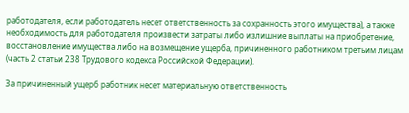работодателя, если работодатель несет ответственность за сохранность этого имущества), а также необходимость для работодателя произвести затраты либо излишние выплаты на приобретение, восстановление имущества либо на возмещение ущерба, причиненного работником третьим лицам (часть 2 статьи 238 Трудового кодекса Российской Федерации).

За причиненный ущерб работник несет материальную ответственность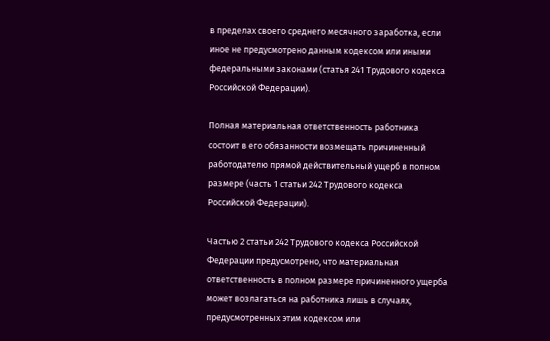в пределах своего среднего месячного заработка, если иное не предусмотрено данным кодексом или иными федеральными законами (статья 241 Трудового кодекса Российской Федерации).

Полная материальная ответственность работника состоит в его обязанности возмещать причиненный работодателю прямой действительный ущерб в полном размере (часть 1 статьи 242 Трудового кодекса Российской Федерации).

Частью 2 статьи 242 Трудового кодекса Российской Федерации предусмотрено, что материальная ответственность в полном размере причиненного ущерба может возлагаться на работника лишь в случаях, предусмотренных этим кодексом или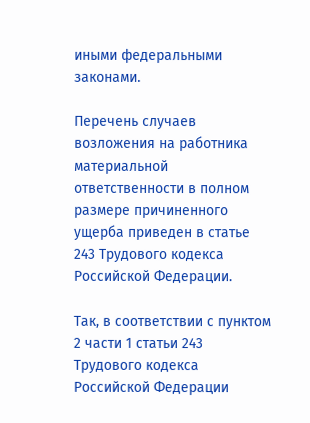иными федеральными законами.

Перечень случаев возложения на работника материальной ответственности в полном размере причиненного ущерба приведен в статье 243 Трудового кодекса Российской Федерации.

Так, в соответствии с пунктом 2 части 1 статьи 243 Трудового кодекса Российской Федерации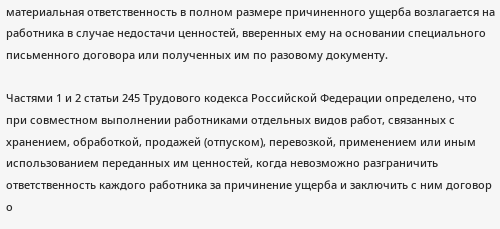материальная ответственность в полном размере причиненного ущерба возлагается на работника в случае недостачи ценностей, вверенных ему на основании специального письменного договора или полученных им по разовому документу.

Частями 1 и 2 статьи 245 Трудового кодекса Российской Федерации определено, что при совместном выполнении работниками отдельных видов работ, связанных с хранением, обработкой, продажей (отпуском), перевозкой, применением или иным использованием переданных им ценностей, когда невозможно разграничить ответственность каждого работника за причинение ущерба и заключить с ним договор о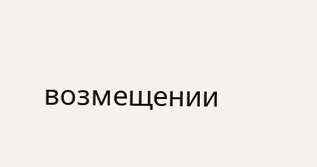возмещении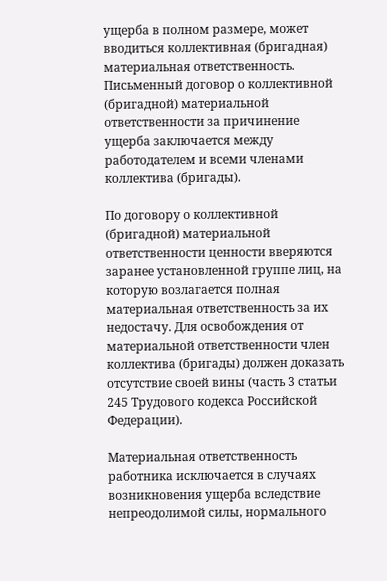ущерба в полном размере, может вводиться коллективная (бригадная) материальная ответственность. Письменный договор о коллективной (бригадной) материальной ответственности за причинение ущерба заключается между работодателем и всеми членами коллектива (бригады).

По договору о коллективной (бригадной) материальной ответственности ценности вверяются заранее установленной группе лиц, на которую возлагается полная материальная ответственность за их недостачу. Для освобождения от материальной ответственности член коллектива (бригады) должен доказать отсутствие своей вины (часть 3 статьи 245 Трудового кодекса Российской Федерации).

Материальная ответственность работника исключается в случаях возникновения ущерба вследствие непреодолимой силы, нормального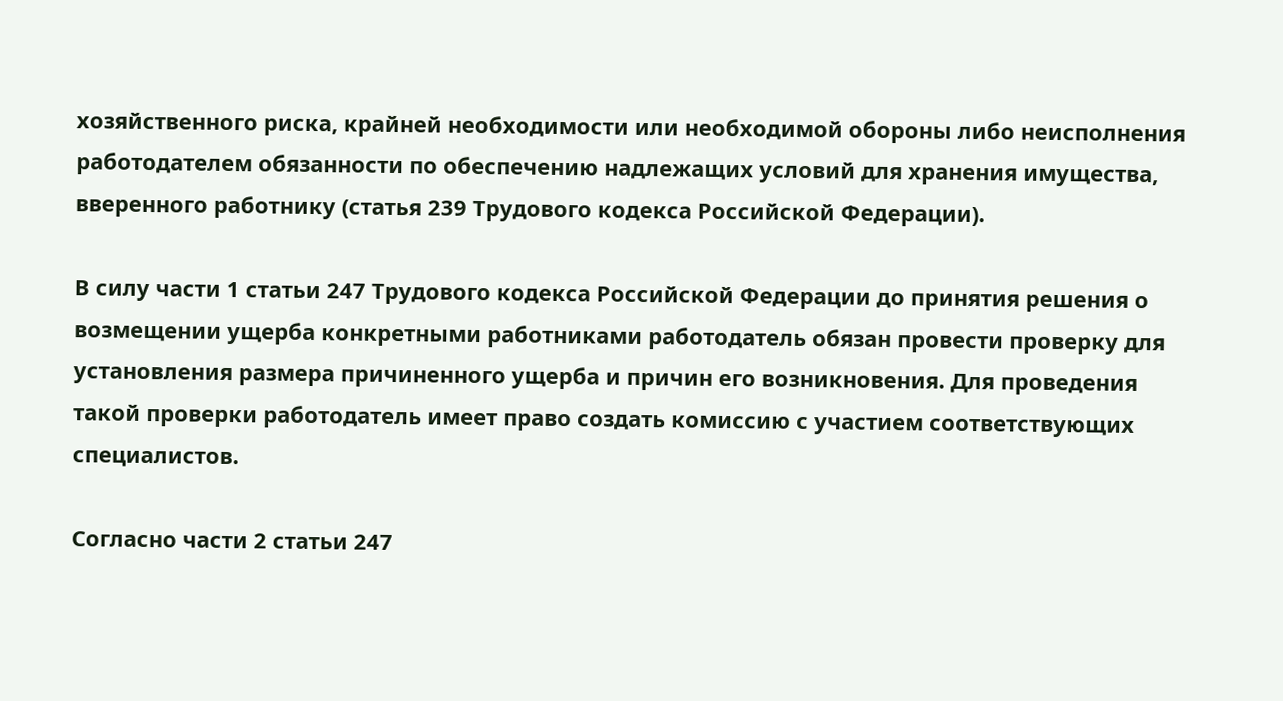хозяйственного риска, крайней необходимости или необходимой обороны либо неисполнения работодателем обязанности по обеспечению надлежащих условий для хранения имущества, вверенного работнику (статья 239 Трудового кодекса Российской Федерации).

В силу части 1 статьи 247 Трудового кодекса Российской Федерации до принятия решения о возмещении ущерба конкретными работниками работодатель обязан провести проверку для установления размера причиненного ущерба и причин его возникновения. Для проведения такой проверки работодатель имеет право создать комиссию с участием соответствующих специалистов.

Согласно части 2 статьи 247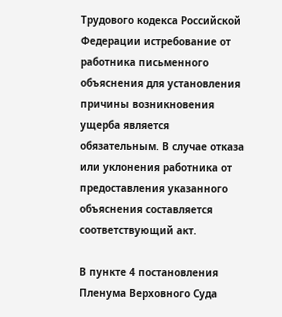Трудового кодекса Российской Федерации истребование от работника письменного объяснения для установления причины возникновения ущерба является обязательным. В случае отказа или уклонения работника от предоставления указанного объяснения составляется соответствующий акт.

В пункте 4 постановления Пленума Верховного Суда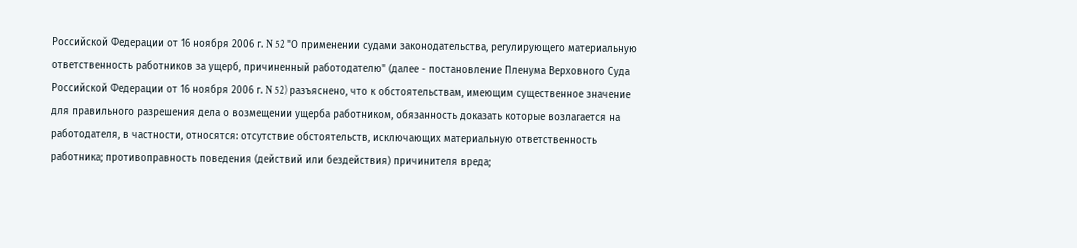Российской Федерации от 16 ноября 2006 г. N 52 "О применении судами законодательства, регулирующего материальную ответственность работников за ущерб, причиненный работодателю" (далее - постановление Пленума Верховного Суда Российской Федерации от 16 ноября 2006 г. N 52) разъяснено, что к обстоятельствам, имеющим существенное значение для правильного разрешения дела о возмещении ущерба работником, обязанность доказать которые возлагается на работодателя, в частности, относятся: отсутствие обстоятельств, исключающих материальную ответственность работника; противоправность поведения (действий или бездействия) причинителя вреда;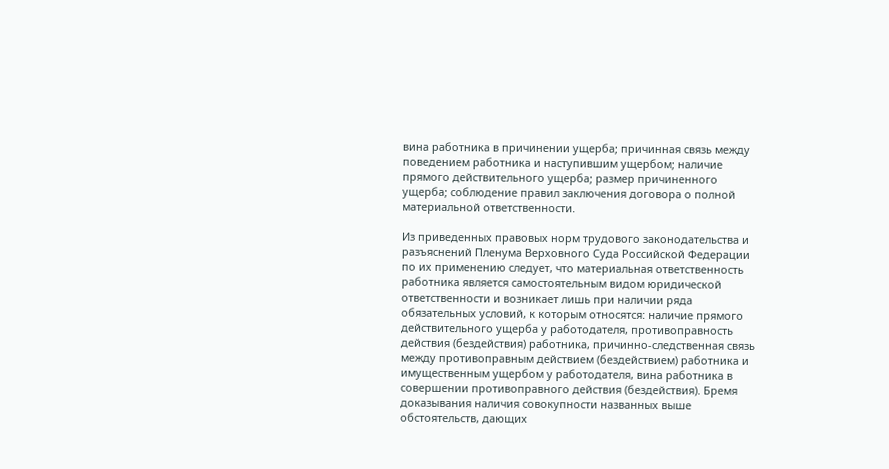вина работника в причинении ущерба; причинная связь между поведением работника и наступившим ущербом; наличие прямого действительного ущерба; размер причиненного ущерба; соблюдение правил заключения договора о полной материальной ответственности.

Из приведенных правовых норм трудового законодательства и разъяснений Пленума Верховного Суда Российской Федерации по их применению следует, что материальная ответственность работника является самостоятельным видом юридической ответственности и возникает лишь при наличии ряда обязательных условий, к которым относятся: наличие прямого действительного ущерба у работодателя, противоправность действия (бездействия) работника, причинно-следственная связь между противоправным действием (бездействием) работника и имущественным ущербом у работодателя, вина работника в совершении противоправного действия (бездействия). Бремя доказывания наличия совокупности названных выше обстоятельств, дающих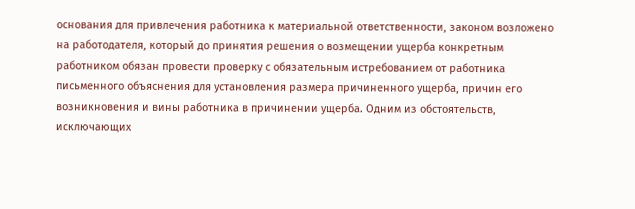основания для привлечения работника к материальной ответственности, законом возложено на работодателя, который до принятия решения о возмещении ущерба конкретным работником обязан провести проверку с обязательным истребованием от работника письменного объяснения для установления размера причиненного ущерба, причин его возникновения и вины работника в причинении ущерба. Одним из обстоятельств, исключающих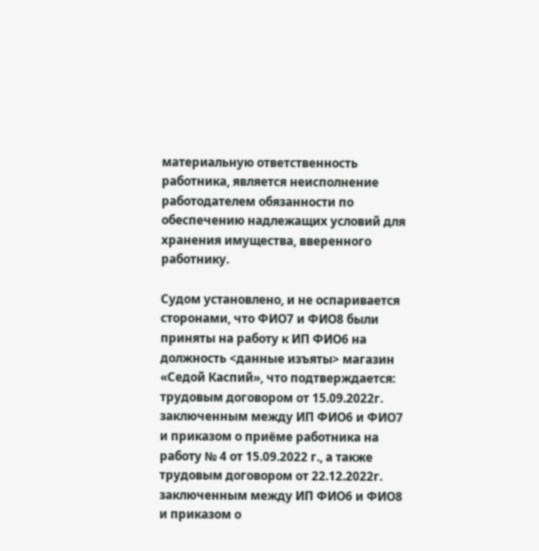материальную ответственность работника, является неисполнение работодателем обязанности по обеспечению надлежащих условий для хранения имущества, вверенного работнику.

Судом установлено, и не оспаривается сторонами, что ФИО7 и ФИО8 были приняты на работу к ИП ФИО6 на должность <данные изъяты> магазин «Седой Каспий», что подтверждается: трудовым договором от 15.09.2022г. заключенным между ИП ФИО6 и ФИО7 и приказом о приёме работника на работу № 4 от 15.09.2022 г., а также трудовым договором от 22.12.2022г. заключенным между ИП ФИО6 и ФИО8 и приказом о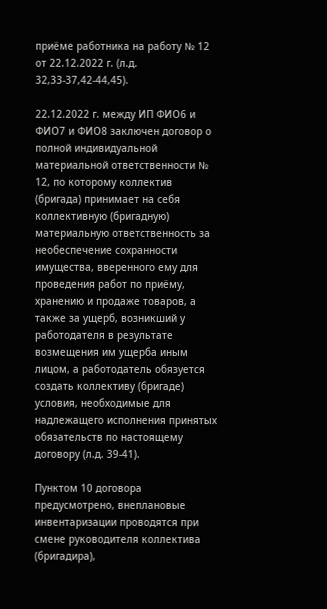приёме работника на работу № 12 от 22.12.2022 г. (л.д. 32,33-37,42-44,45).

22.12.2022 г. между ИП ФИО6 и ФИО7 и ФИО8 заключен договор о полной индивидуальной материальной ответственности № 12, по которому коллектив (бригада) принимает на себя коллективную (бригадную) материальную ответственность за необеспечение сохранности имущества, вверенного ему для проведения работ по приёму, хранению и продаже товаров, а также за ущерб, возникший у работодателя в результате возмещения им ущерба иным лицом, а работодатель обязуется создать коллективу (бригаде) условия, необходимые для надлежащего исполнения принятых обязательств по настоящему договору (л.д. 39-41).

Пунктом 10 договора предусмотрено, внеплановые инвентаризации проводятся при смене руководителя коллектива (бригадира),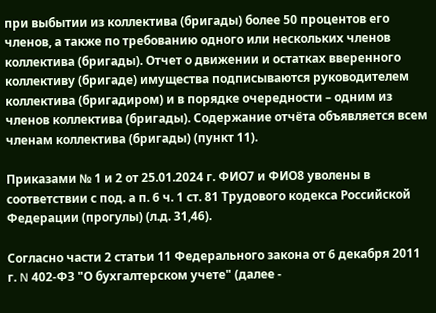при выбытии из коллектива (бригады) более 50 процентов его членов, а также по требованию одного или нескольких членов коллектива (бригады). Отчет о движении и остатках вверенного коллективу (бригаде) имущества подписываются руководителем коллектива (бригадиром) и в порядке очередности – одним из членов коллектива (бригады). Содержание отчёта объявляется всем членам коллектива (бригады) (пункт 11).

Приказами № 1 и 2 от 25.01.2024 г. ФИО7 и ФИО8 уволены в соответствии с под. а п. 6 ч. 1 ст. 81 Трудового кодекса Российской Федерации (прогулы) (л.д. 31,46).

Согласно части 2 статьи 11 Федерального закона от 6 декабря 2011 г. N 402-ФЗ "О бухгалтерском учете" (далее -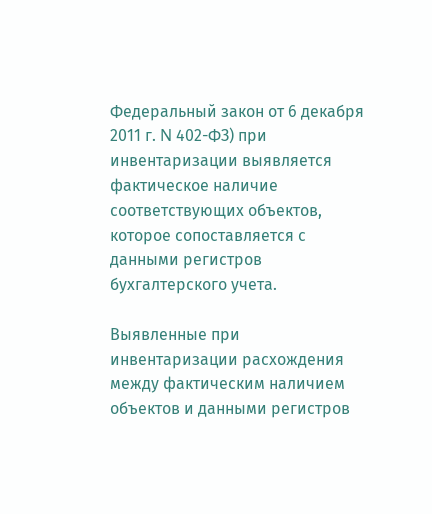Федеральный закон от 6 декабря 2011 г. N 402-ФЗ) при инвентаризации выявляется фактическое наличие соответствующих объектов, которое сопоставляется с данными регистров бухгалтерского учета.

Выявленные при инвентаризации расхождения между фактическим наличием объектов и данными регистров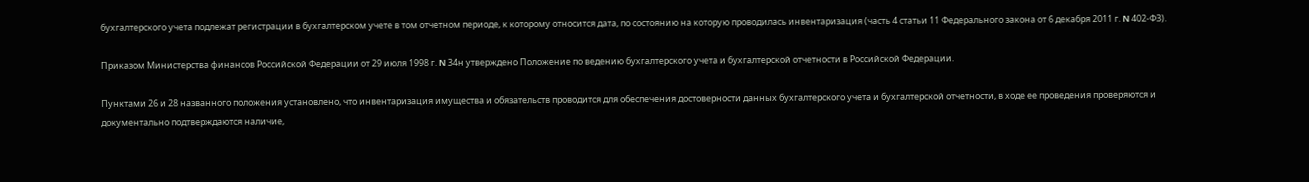бухгалтерского учета подлежат регистрации в бухгалтерском учете в том отчетном периоде, к которому относится дата, по состоянию на которую проводилась инвентаризация (часть 4 статьи 11 Федерального закона от 6 декабря 2011 г. N 402-ФЗ).

Приказом Министерства финансов Российской Федерации от 29 июля 1998 г. N 34н утверждено Положение по ведению бухгалтерского учета и бухгалтерской отчетности в Российской Федерации.

Пунктами 26 и 28 названного положения установлено, что инвентаризация имущества и обязательств проводится для обеспечения достоверности данных бухгалтерского учета и бухгалтерской отчетности, в ходе ее проведения проверяются и документально подтверждаются наличие,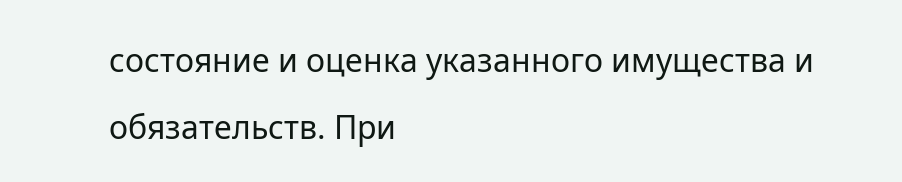состояние и оценка указанного имущества и обязательств. При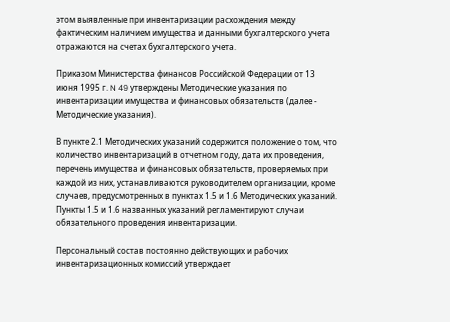этом выявленные при инвентаризации расхождения между фактическим наличием имущества и данными бухгалтерского учета отражаются на счетах бухгалтерского учета.

Приказом Министерства финансов Российской Федерации от 13 июня 1995 г. N 49 утверждены Методические указания по инвентаризации имущества и финансовых обязательств (далее - Методические указания).

В пункте 2.1 Методических указаний содержится положение о том, что количество инвентаризаций в отчетном году, дата их проведения, перечень имущества и финансовых обязательств, проверяемых при каждой из них, устанавливаются руководителем организации, кроме случаев, предусмотренных в пунктах 1.5 и 1.6 Методических указаний. Пункты 1.5 и 1.6 названных указаний регламентируют случаи обязательного проведения инвентаризации.

Персональный состав постоянно действующих и рабочих инвентаризационных комиссий утверждает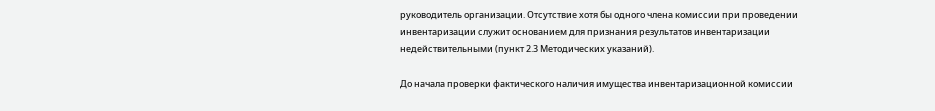руководитель организации. Отсутствие хотя бы одного члена комиссии при проведении инвентаризации служит основанием для признания результатов инвентаризации недействительными (пункт 2.3 Методических указаний).

До начала проверки фактического наличия имущества инвентаризационной комиссии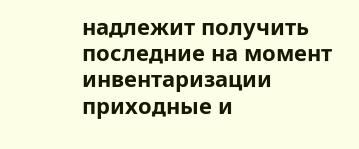надлежит получить последние на момент инвентаризации приходные и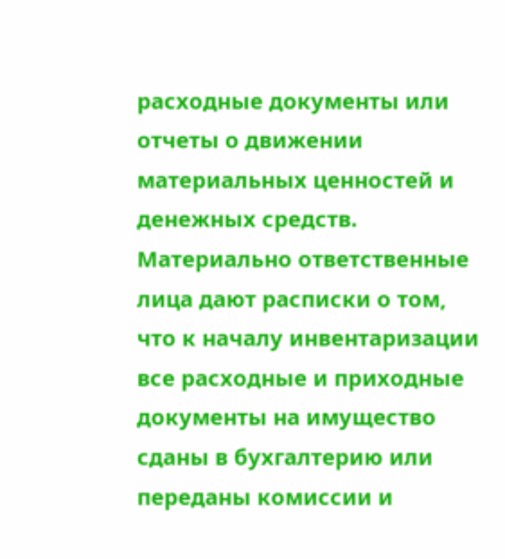расходные документы или отчеты о движении материальных ценностей и денежных средств. Материально ответственные лица дают расписки о том, что к началу инвентаризации все расходные и приходные документы на имущество сданы в бухгалтерию или переданы комиссии и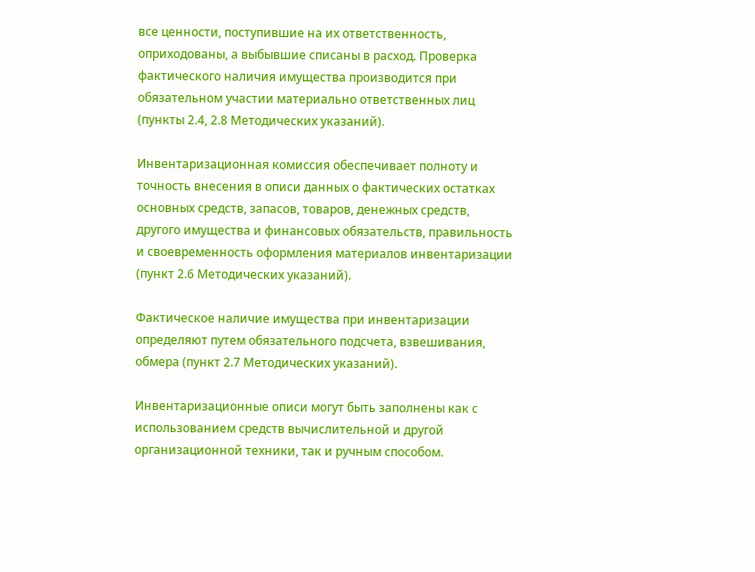все ценности, поступившие на их ответственность, оприходованы, а выбывшие списаны в расход. Проверка фактического наличия имущества производится при обязательном участии материально ответственных лиц (пункты 2.4, 2.8 Методических указаний).

Инвентаризационная комиссия обеспечивает полноту и точность внесения в описи данных о фактических остатках основных средств, запасов, товаров, денежных средств, другого имущества и финансовых обязательств, правильность и своевременность оформления материалов инвентаризации (пункт 2.6 Методических указаний).

Фактическое наличие имущества при инвентаризации определяют путем обязательного подсчета, взвешивания, обмера (пункт 2.7 Методических указаний).

Инвентаризационные описи могут быть заполнены как с использованием средств вычислительной и другой организационной техники, так и ручным способом.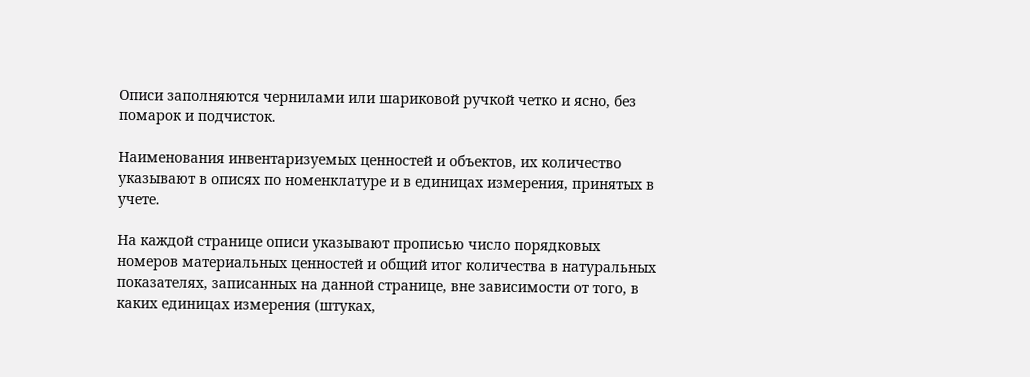Описи заполняются чернилами или шариковой ручкой четко и ясно, без помарок и подчисток.

Наименования инвентаризуемых ценностей и объектов, их количество указывают в описях по номенклатуре и в единицах измерения, принятых в учете.

На каждой странице описи указывают прописью число порядковых номеров материальных ценностей и общий итог количества в натуральных показателях, записанных на данной странице, вне зависимости от того, в каких единицах измерения (штуках,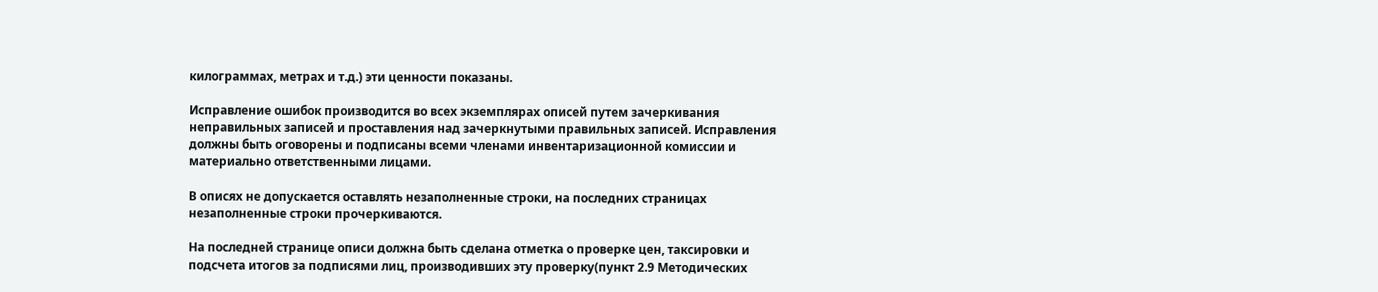килограммах, метрах и т.д.) эти ценности показаны.

Исправление ошибок производится во всех экземплярах описей путем зачеркивания неправильных записей и проставления над зачеркнутыми правильных записей. Исправления должны быть оговорены и подписаны всеми членами инвентаризационной комиссии и материально ответственными лицами.

В описях не допускается оставлять незаполненные строки, на последних страницах незаполненные строки прочеркиваются.

На последней странице описи должна быть сделана отметка о проверке цен, таксировки и подсчета итогов за подписями лиц, производивших эту проверку(пункт 2.9 Методических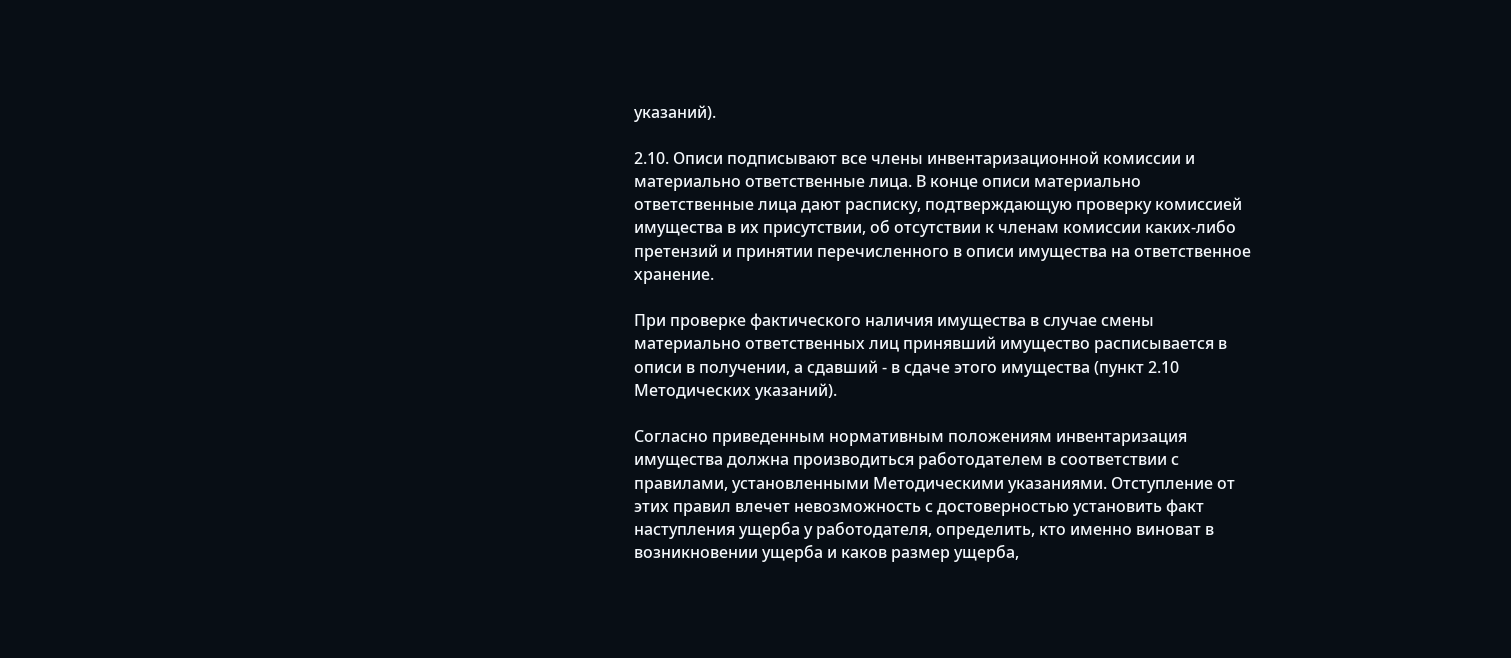указаний).

2.10. Описи подписывают все члены инвентаризационной комиссии и материально ответственные лица. В конце описи материально ответственные лица дают расписку, подтверждающую проверку комиссией имущества в их присутствии, об отсутствии к членам комиссии каких-либо претензий и принятии перечисленного в описи имущества на ответственное хранение.

При проверке фактического наличия имущества в случае смены материально ответственных лиц принявший имущество расписывается в описи в получении, а сдавший - в сдаче этого имущества (пункт 2.10 Методических указаний).

Согласно приведенным нормативным положениям инвентаризация имущества должна производиться работодателем в соответствии с правилами, установленными Методическими указаниями. Отступление от этих правил влечет невозможность с достоверностью установить факт наступления ущерба у работодателя, определить, кто именно виноват в возникновении ущерба и каков размер ущерба,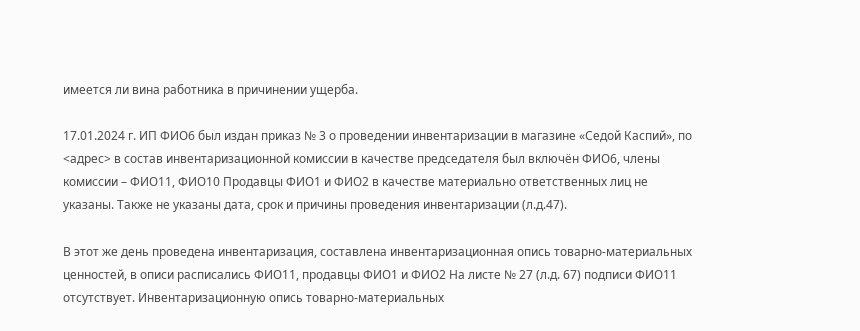имеется ли вина работника в причинении ущерба.

17.01.2024 г. ИП ФИО6 был издан приказ № 3 о проведении инвентаризации в магазине «Седой Каспий», по <адрес> в состав инвентаризационной комиссии в качестве председателя был включён ФИО6, члены комиссии – ФИО11, ФИО10 Продавцы ФИО1 и ФИО2 в качестве материально ответственных лиц не указаны. Также не указаны дата, срок и причины проведения инвентаризации (л.д.47).

В этот же день проведена инвентаризация, составлена инвентаризационная опись товарно-материальных ценностей, в описи расписались ФИО11, продавцы ФИО1 и ФИО2 На листе № 27 (л.д. 67) подписи ФИО11 отсутствует. Инвентаризационную опись товарно-материальных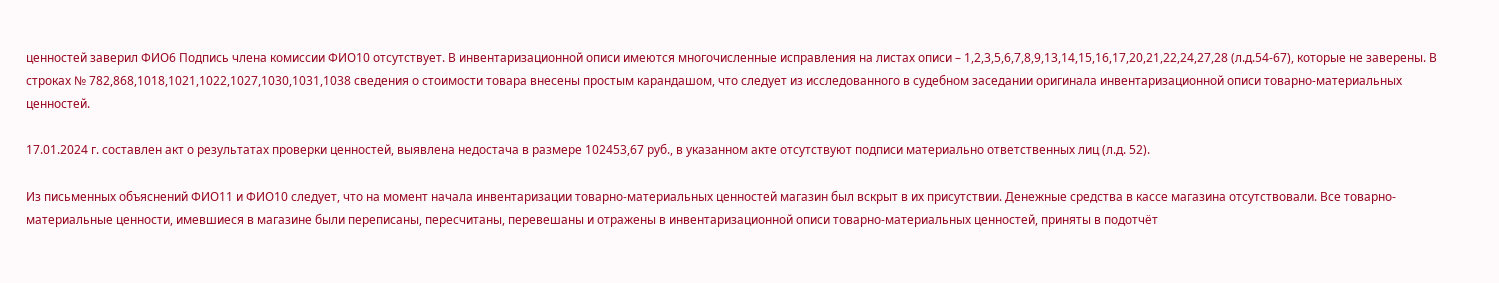ценностей заверил ФИО6 Подпись члена комиссии ФИО10 отсутствует. В инвентаризационной описи имеются многочисленные исправления на листах описи – 1,2,3,5,6,7,8,9,13,14,15,16,17,20,21,22,24,27,28 (л.д.54-67), которые не заверены. В строках № 782,868,1018,1021,1022,1027,1030,1031,1038 сведения о стоимости товара внесены простым карандашом, что следует из исследованного в судебном заседании оригинала инвентаризационной описи товарно-материальных ценностей.

17.01.2024 г. составлен акт о результатах проверки ценностей, выявлена недостача в размере 102453,67 руб., в указанном акте отсутствуют подписи материально ответственных лиц (л.д. 52).

Из письменных объяснений ФИО11 и ФИО10 следует, что на момент начала инвентаризации товарно-материальных ценностей магазин был вскрыт в их присутствии. Денежные средства в кассе магазина отсутствовали. Все товарно-материальные ценности, имевшиеся в магазине были переписаны, пересчитаны, перевешаны и отражены в инвентаризационной описи товарно-материальных ценностей, приняты в подотчёт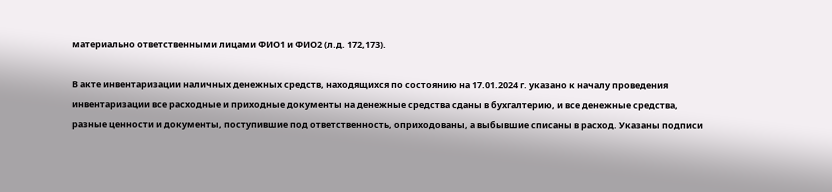материально ответственными лицами ФИО1 и ФИО2 (л.д. 172,173).

В акте инвентаризации наличных денежных средств, находящихся по состоянию на 17.01.2024 г. указано к началу проведения инвентаризации все расходные и приходные документы на денежные средства сданы в бухгалтерию, и все денежные средства, разные ценности и документы, поступившие под ответственность, оприходованы, а выбывшие списаны в расход. Указаны подписи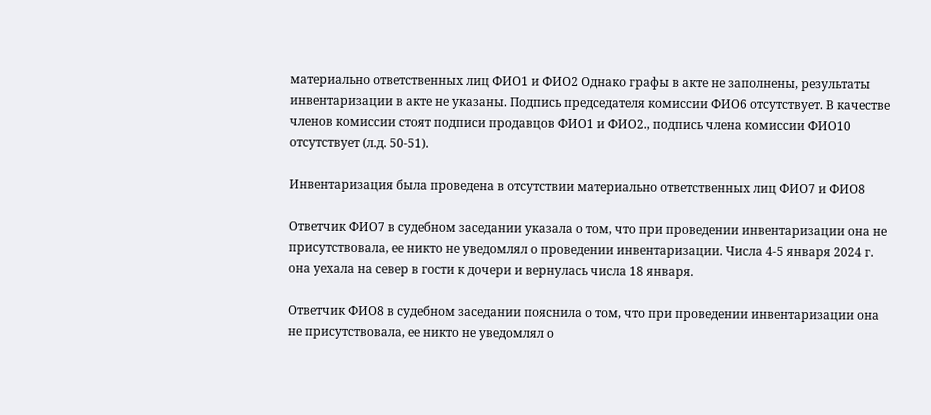материально ответственных лиц ФИО1 и ФИО2 Однако графы в акте не заполнены, результаты инвентаризации в акте не указаны. Подпись председателя комиссии ФИО6 отсутствует. В качестве членов комиссии стоят подписи продавцов ФИО1 и ФИО2., подпись члена комиссии ФИО10 отсутствует (л.д. 50-51).

Инвентаризация была проведена в отсутствии материально ответственных лиц ФИО7 и ФИО8

Ответчик ФИО7 в судебном заседании указала о том, что при проведении инвентаризации она не присутствовала, ее никто не уведомлял о проведении инвентаризации. Числа 4-5 января 2024 г. она уехала на север в гости к дочери и вернулась числа 18 января.

Ответчик ФИО8 в судебном заседании пояснила о том, что при проведении инвентаризации она не присутствовала, ее никто не уведомлял о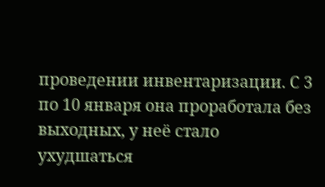проведении инвентаризации. С 3 по 10 января она проработала без выходных, у неё стало ухудшаться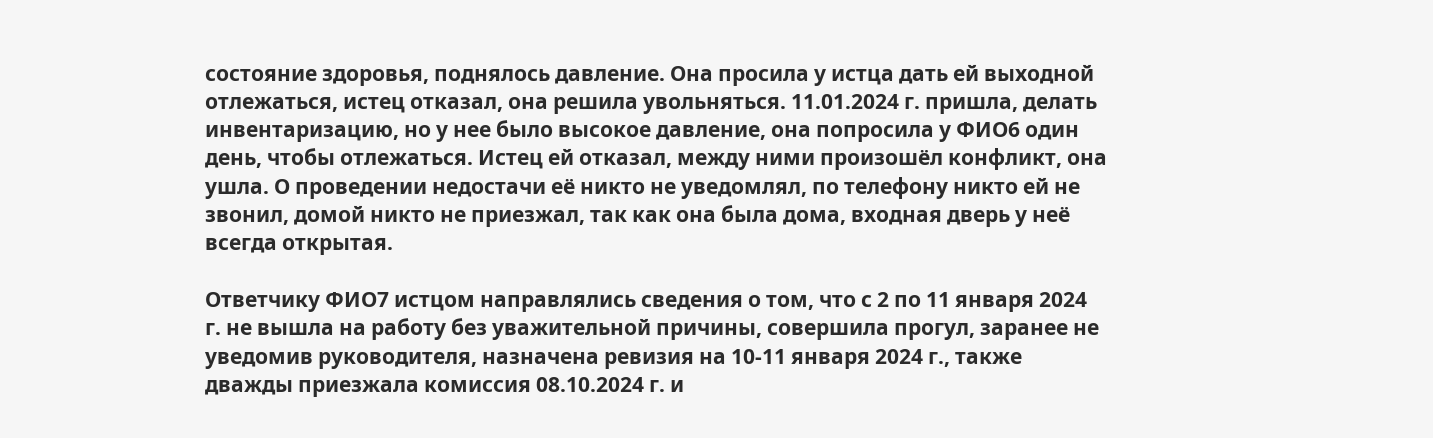состояние здоровья, поднялось давление. Она просила у истца дать ей выходной отлежаться, истец отказал, она решила увольняться. 11.01.2024 г. пришла, делать инвентаризацию, но у нее было высокое давление, она попросила у ФИО6 один день, чтобы отлежаться. Истец ей отказал, между ними произошёл конфликт, она ушла. О проведении недостачи её никто не уведомлял, по телефону никто ей не звонил, домой никто не приезжал, так как она была дома, входная дверь у неё всегда открытая.

Ответчику ФИО7 истцом направлялись сведения о том, что с 2 по 11 января 2024 г. не вышла на работу без уважительной причины, совершила прогул, заранее не уведомив руководителя, назначена ревизия на 10-11 января 2024 г., также дважды приезжала комиссия 08.10.2024 г. и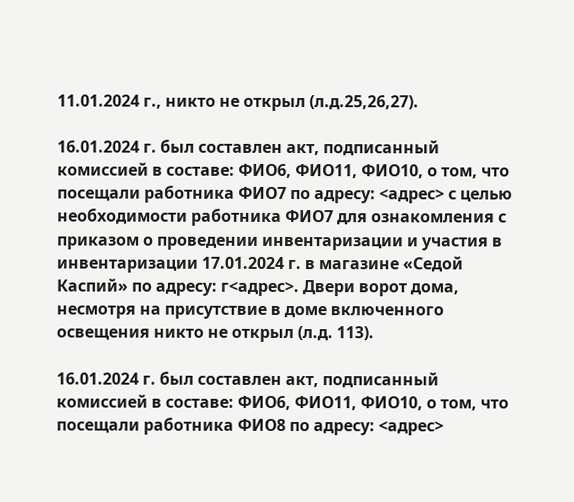11.01.2024 г., никто не открыл (л.д.25,26,27).

16.01.2024 г. был составлен акт, подписанный комиссией в составе: ФИО6, ФИО11, ФИО10, о том, что посещали работника ФИО7 по адресу: <адрес> с целью необходимости работника ФИО7 для ознакомления с приказом о проведении инвентаризации и участия в инвентаризации 17.01.2024 г. в магазине «Седой Каспий» по адресу: г<адрес>. Двери ворот дома, несмотря на присутствие в доме включенного освещения никто не открыл (л.д. 113).

16.01.2024 г. был составлен акт, подписанный комиссией в составе: ФИО6, ФИО11, ФИО10, о том, что посещали работника ФИО8 по адресу: <адрес>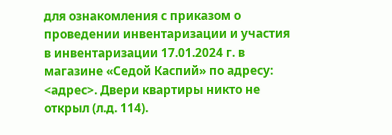для ознакомления с приказом о проведении инвентаризации и участия в инвентаризации 17.01.2024 г. в магазине «Седой Каспий» по адресу: <адрес>. Двери квартиры никто не открыл (л.д. 114).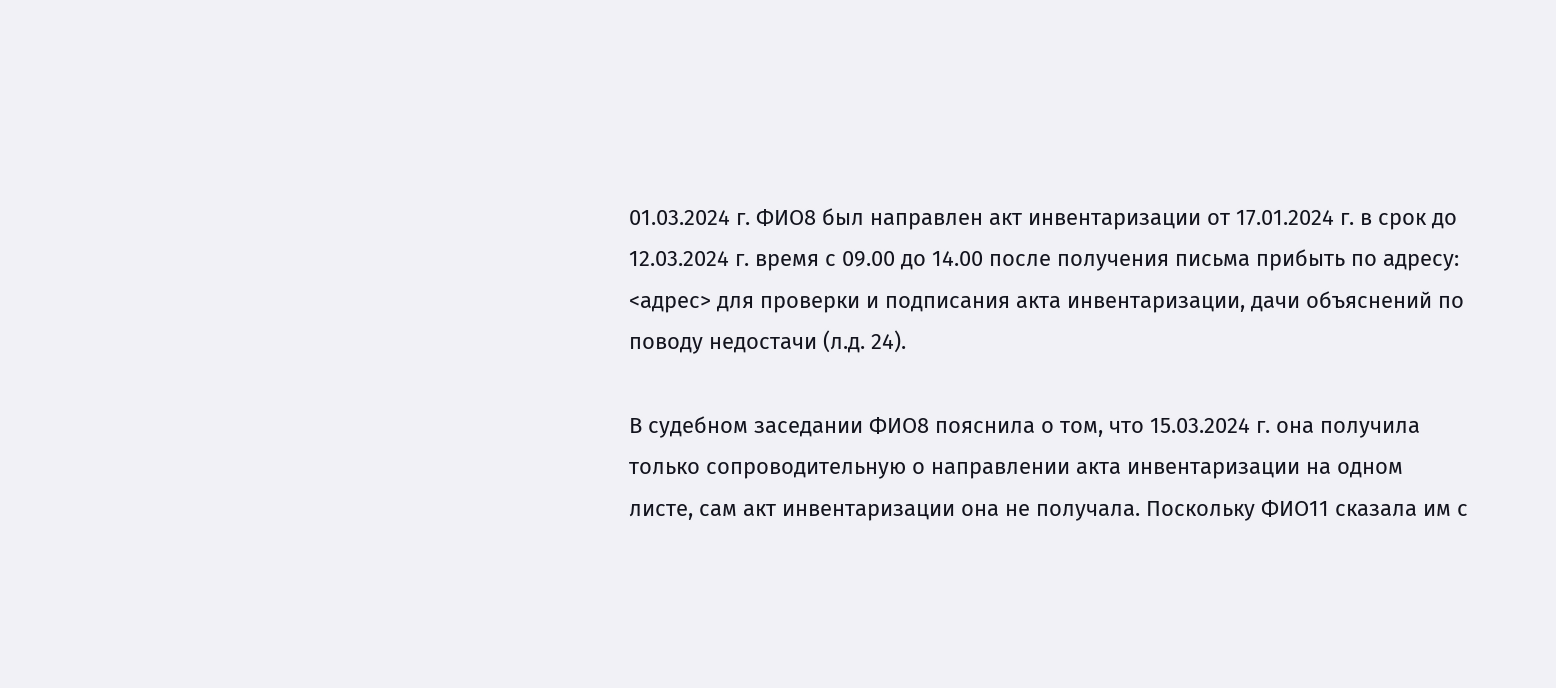01.03.2024 г. ФИО8 был направлен акт инвентаризации от 17.01.2024 г. в срок до 12.03.2024 г. время с 09.00 до 14.00 после получения письма прибыть по адресу: <адрес> для проверки и подписания акта инвентаризации, дачи объяснений по поводу недостачи (л.д. 24).

В судебном заседании ФИО8 пояснила о том, что 15.03.2024 г. она получила только сопроводительную о направлении акта инвентаризации на одном листе, сам акт инвентаризации она не получала. Поскольку ФИО11 сказала им с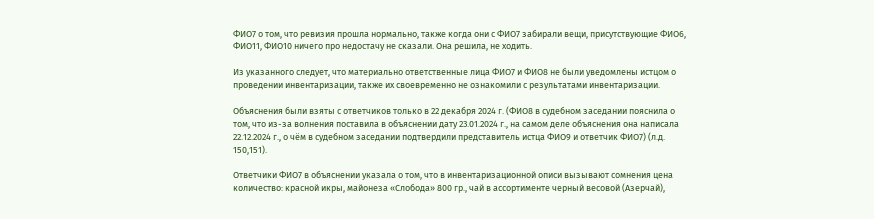ФИО7 о том, что ревизия прошла нормально, также когда они с ФИО7 забирали вещи, присутствующие ФИО6, ФИО11, ФИО10 ничего про недостачу не сказали. Она решила, не ходить.

Из указанного следует, что материально ответственные лица ФИО7 и ФИО8 не были уведомлены истцом о проведении инвентаризации, также их своевременно не ознакомили с результатами инвентаризации.

Объяснения были взяты с ответчиков только в 22 декабря 2024 г. (ФИО8 в судебном заседании пояснила о том, что из-за волнения поставила в объяснении дату 23.01.2024 г., на самом деле объяснения она написала 22.12.2024 г., о чём в судебном заседании подтвердили представитель истца ФИО9 и ответчик ФИО7) (л.д. 150,151).

Ответчики ФИО7 в объяснении указала о том, что в инвентаризационной описи вызывают сомнения цена количество: красной икры, майонеза «Слобода» 800 гр., чай в ассортименте черный весовой (Азерчай),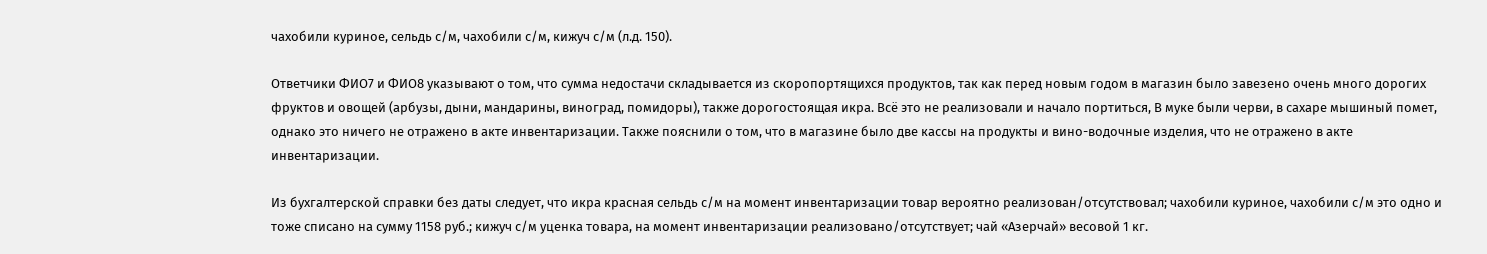чахобили куриное, сельдь с/м, чахобили с/м, кижуч с/м (л.д. 150).

Ответчики ФИО7 и ФИО8 указывают о том, что сумма недостачи складывается из скоропортящихся продуктов, так как перед новым годом в магазин было завезено очень много дорогих фруктов и овощей (арбузы, дыни, мандарины, виноград, помидоры), также дорогостоящая икра. Всё это не реализовали и начало портиться, В муке были черви, в сахаре мышиный помет, однако это ничего не отражено в акте инвентаризации. Также пояснили о том, что в магазине было две кассы на продукты и вино-водочные изделия, что не отражено в акте инвентаризации.

Из бухгалтерской справки без даты следует, что икра красная сельдь с/м на момент инвентаризации товар вероятно реализован/отсутствовал; чахобили куриное, чахобили с/м это одно и тоже списано на сумму 1158 руб.; кижуч с/м уценка товара, на момент инвентаризации реализовано/отсутствует; чай «Азерчай» весовой 1 кг.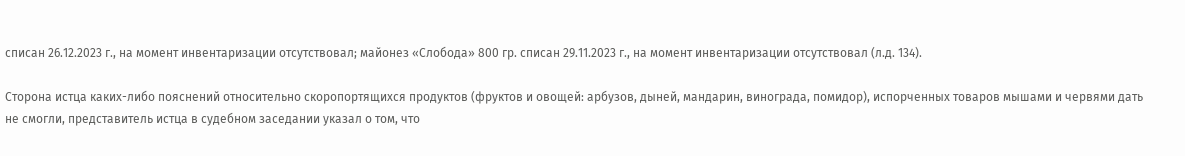списан 26.12.2023 г., на момент инвентаризации отсутствовал; майонез «Слобода» 800 гр. списан 29.11.2023 г., на момент инвентаризации отсутствовал (л.д. 134).

Сторона истца каких-либо пояснений относительно скоропортящихся продуктов (фруктов и овощей: арбузов, дыней, мандарин, винограда, помидор), испорченных товаров мышами и червями дать не смогли, представитель истца в судебном заседании указал о том, что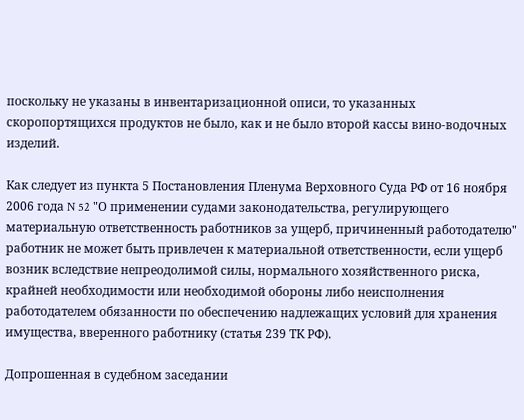поскольку не указаны в инвентаризационной описи, то указанных скоропортящихся продуктов не было, как и не было второй кассы вино-водочных изделий.

Как следует из пункта 5 Постановления Пленума Верховного Суда РФ от 16 ноября 2006 года N 52 "О применении судами законодательства, регулирующего материальную ответственность работников за ущерб, причиненный работодателю" работник не может быть привлечен к материальной ответственности, если ущерб возник вследствие непреодолимой силы, нормального хозяйственного риска, крайней необходимости или необходимой обороны либо неисполнения работодателем обязанности по обеспечению надлежащих условий для хранения имущества, вверенного работнику (статья 239 ТК РФ).

Допрошенная в судебном заседании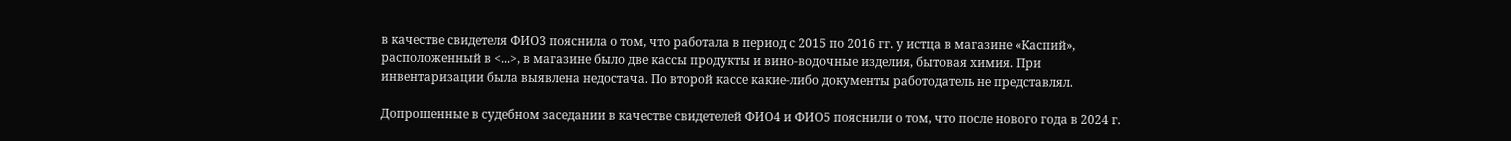в качестве свидетеля ФИО3 пояснила о том, что работала в период с 2015 по 2016 гг. у истца в магазине «Каспий», расположенный в <...>, в магазине было две кассы продукты и вино-водочные изделия, бытовая химия. При инвентаризации была выявлена недостача. По второй кассе какие-либо документы работодатель не представлял.

Допрошенные в судебном заседании в качестве свидетелей ФИО4 и ФИО5 пояснили о том, что после нового года в 2024 г.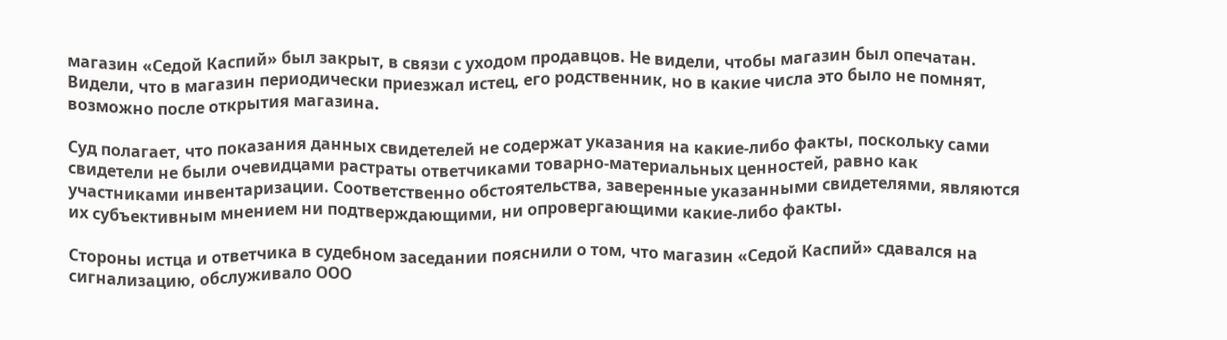магазин «Седой Каспий» был закрыт, в связи с уходом продавцов. Не видели, чтобы магазин был опечатан. Видели, что в магазин периодически приезжал истец, его родственник, но в какие числа это было не помнят, возможно после открытия магазина.

Суд полагает, что показания данных свидетелей не содержат указания на какие-либо факты, поскольку сами свидетели не были очевидцами растраты ответчиками товарно-материальных ценностей, равно как участниками инвентаризации. Соответственно обстоятельства, заверенные указанными свидетелями, являются их субъективным мнением ни подтверждающими, ни опровергающими какие-либо факты.

Стороны истца и ответчика в судебном заседании пояснили о том, что магазин «Седой Каспий» сдавался на сигнализацию, обслуживало ООО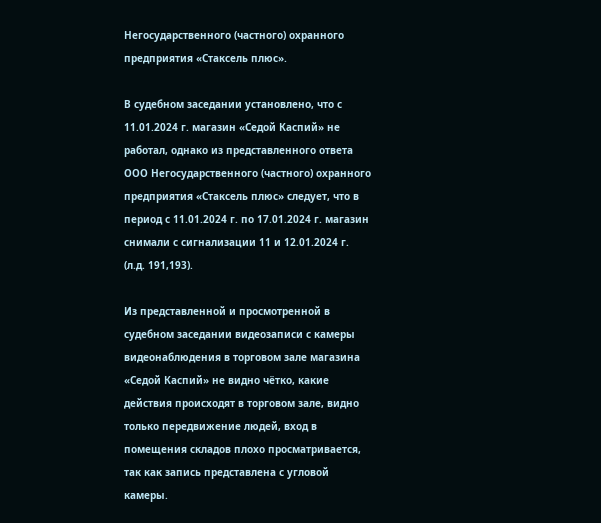Негосударственного (частного) охранного предприятия «Стаксель плюс».

В судебном заседании установлено, что с 11.01.2024 г. магазин «Седой Каспий» не работал, однако из представленного ответа ООО Негосударственного (частного) охранного предприятия «Стаксель плюс» следует, что в период с 11.01.2024 г. по 17.01.2024 г. магазин снимали с сигнализации 11 и 12.01.2024 г. (л.д. 191,193).

Из представленной и просмотренной в судебном заседании видеозаписи с камеры видеонаблюдения в торговом зале магазина «Седой Каспий» не видно чётко, какие действия происходят в торговом зале, видно только передвижение людей, вход в помещения складов плохо просматривается, так как запись представлена с угловой камеры.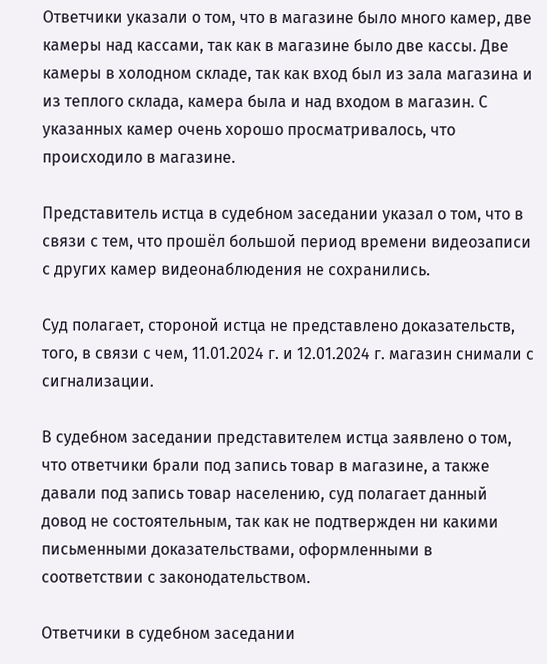Ответчики указали о том, что в магазине было много камер, две камеры над кассами, так как в магазине было две кассы. Две камеры в холодном складе, так как вход был из зала магазина и из теплого склада, камера была и над входом в магазин. С указанных камер очень хорошо просматривалось, что происходило в магазине.

Представитель истца в судебном заседании указал о том, что в связи с тем, что прошёл большой период времени видеозаписи с других камер видеонаблюдения не сохранились.

Суд полагает, стороной истца не представлено доказательств, того, в связи с чем, 11.01.2024 г. и 12.01.2024 г. магазин снимали с сигнализации.

В судебном заседании представителем истца заявлено о том, что ответчики брали под запись товар в магазине, а также давали под запись товар населению, суд полагает данный довод не состоятельным, так как не подтвержден ни какими письменными доказательствами, оформленными в соответствии с законодательством.

Ответчики в судебном заседании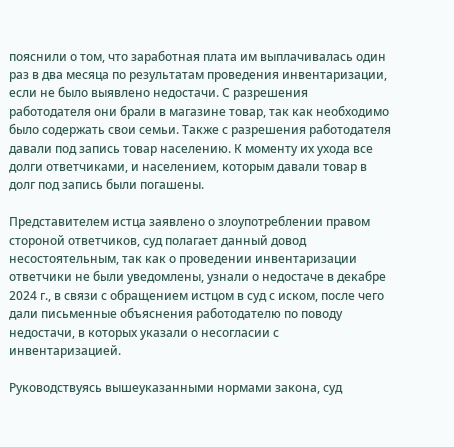пояснили о том, что заработная плата им выплачивалась один раз в два месяца по результатам проведения инвентаризации, если не было выявлено недостачи. С разрешения работодателя они брали в магазине товар, так как необходимо было содержать свои семьи. Также с разрешения работодателя давали под запись товар населению. К моменту их ухода все долги ответчиками, и населением, которым давали товар в долг под запись были погашены.

Представителем истца заявлено о злоупотреблении правом стороной ответчиков, суд полагает данный довод несостоятельным, так как о проведении инвентаризации ответчики не были уведомлены, узнали о недостаче в декабре 2024 г., в связи с обращением истцом в суд с иском, после чего дали письменные объяснения работодателю по поводу недостачи, в которых указали о несогласии с инвентаризацией.

Руководствуясь вышеуказанными нормами закона, суд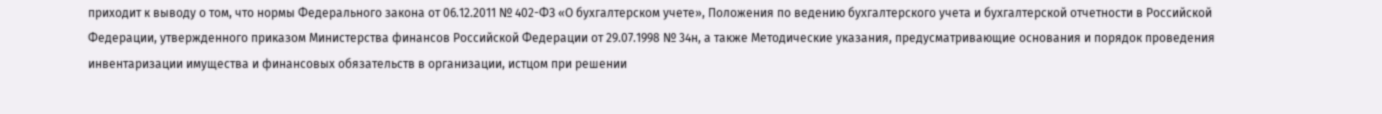приходит к выводу о том, что нормы Федерального закона от 06.12.2011 № 402-ФЗ «О бухгалтерском учете», Положения по ведению бухгалтерского учета и бухгалтерской отчетности в Российской Федерации, утвержденного приказом Министерства финансов Российской Федерации от 29.07.1998 № 34н, а также Методические указания, предусматривающие основания и порядок проведения инвентаризации имущества и финансовых обязательств в организации, истцом при решении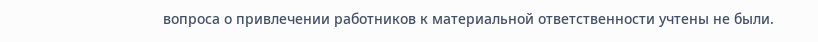вопроса о привлечении работников к материальной ответственности учтены не были.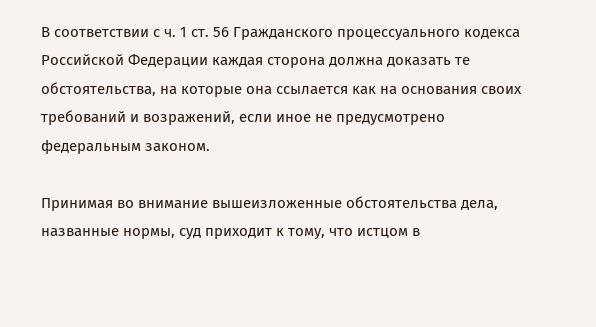В соответствии с ч. 1 ст. 56 Гражданского процессуального кодекса Российской Федерации каждая сторона должна доказать те обстоятельства, на которые она ссылается как на основания своих требований и возражений, если иное не предусмотрено федеральным законом.

Принимая во внимание вышеизложенные обстоятельства дела, названные нормы, суд приходит к тому, что истцом в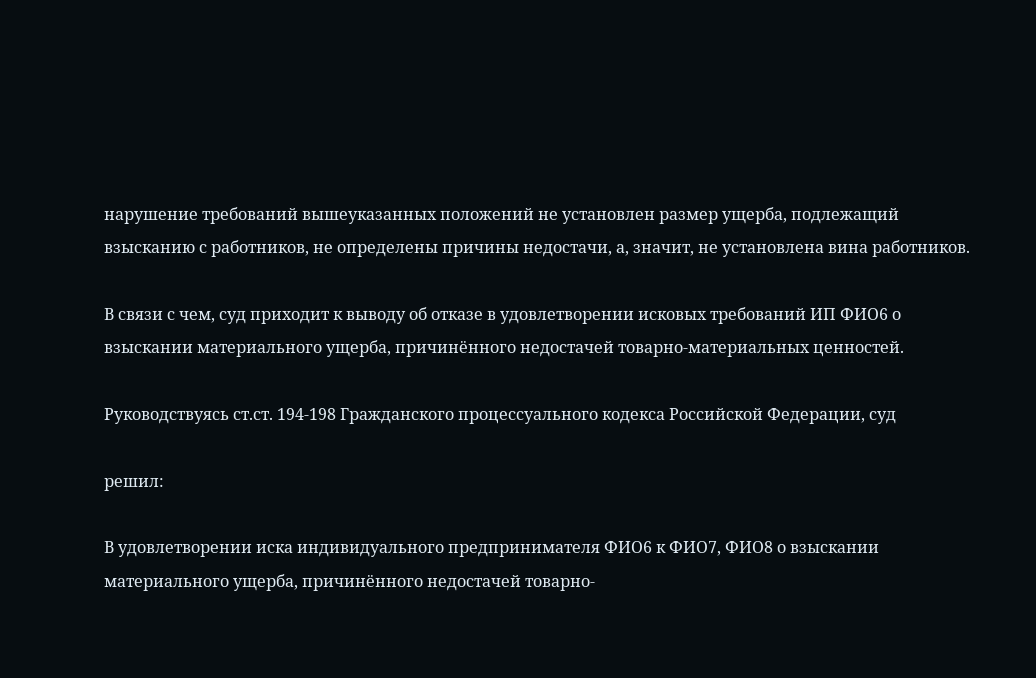нарушение требований вышеуказанных положений не установлен размер ущерба, подлежащий взысканию с работников, не определены причины недостачи, а, значит, не установлена вина работников.

В связи с чем, суд приходит к выводу об отказе в удовлетворении исковых требований ИП ФИО6 о взыскании материального ущерба, причинённого недостачей товарно-материальных ценностей.

Руководствуясь ст.ст. 194-198 Гражданского процессуального кодекса Российской Федерации, суд

решил:

В удовлетворении иска индивидуального предпринимателя ФИО6 к ФИО7, ФИО8 о взыскании материального ущерба, причинённого недостачей товарно-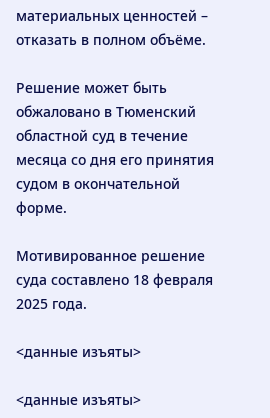материальных ценностей – отказать в полном объёме.

Решение может быть обжаловано в Тюменский областной суд в течение месяца со дня его принятия судом в окончательной форме.

Мотивированное решение суда составлено 18 февраля 2025 года.

<данные изъяты>

<данные изъяты>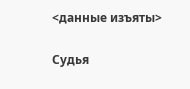<данные изъяты>

Судья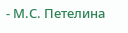- М.С. Петелина